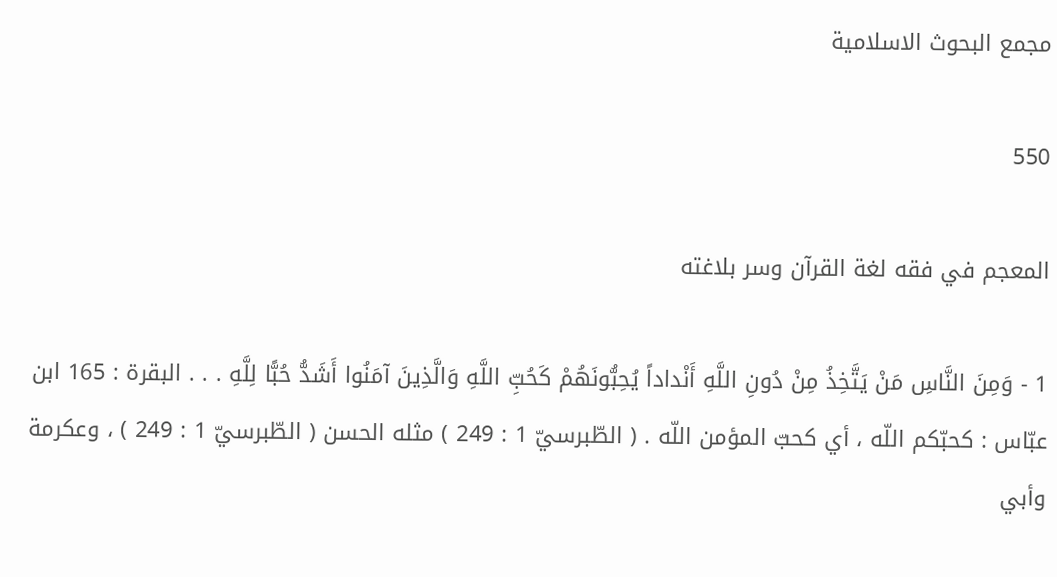مجمع البحوث الاسلامية

550

المعجم في فقه لغة القرآن وسر بلاغته

1 - وَمِنَ النَّاسِ مَنْ يَتَّخِذُ مِنْ دُونِ اللَّهِ أَنْداداً يُحِبُّونَهُمْ كَحُبِّ اللَّهِ وَالَّذِينَ آمَنُوا أَشَدُّ حُبًّا لِلَّهِ . . . البقرة : 165 ابن عبّاس : كحبّكم اللّه ، أي كحبّ المؤمن اللّه . ( الطّبرسيّ 1 : 249 ) مثله الحسن ( الطّبرسيّ 1 : 249 ) ، وعكرمة وأبي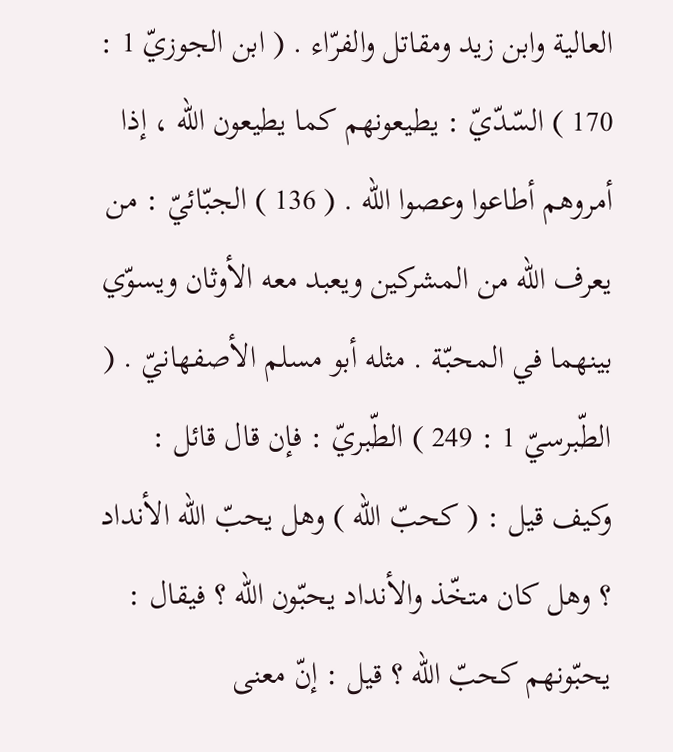العالية وابن زيد ومقاتل والفرّاء . ( ابن الجوزيّ 1 : 170 ) السّدّيّ : يطيعونهم كما يطيعون اللّه ، إذا أمروهم أطاعوا وعصوا اللّه . ( 136 ) الجبّائيّ : من يعرف اللّه من المشركين ويعبد معه الأوثان ويسوّي بينهما في المحبّة . مثله أبو مسلم الأصفهانيّ . ( الطّبرسيّ 1 : 249 ) الطّبريّ : فإن قال قائل : وكيف قيل : ( كحبّ اللّه ) وهل يحبّ اللّه الأنداد ؟ وهل كان متخّذ والأنداد يحبّون اللّه ؟ فيقال : يحبّونهم كحبّ اللّه ؟ قيل : إنّ معنى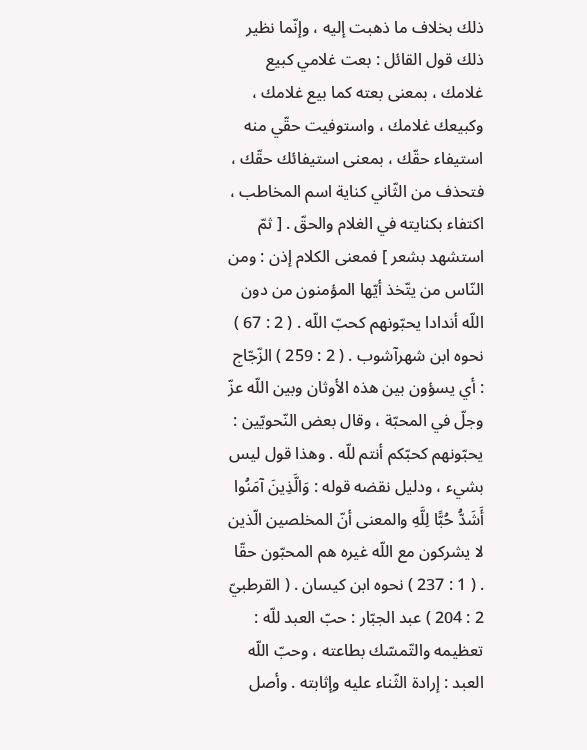ذلك بخلاف ما ذهبت إليه ، وإنّما نظير ذلك قول القائل : بعت غلامي كبيع غلامك ، بمعنى بعته كما بيع غلامك ، وكبيعك غلامك ، واستوفيت حقّي منه استيفاء حقّك ، بمعنى استيفائك حقّك ، فتحذف من الثّاني كناية اسم المخاطب ، اكتفاء بكنايته في الغلام والحقّ . [ ثمّ استشهد بشعر ] فمعنى الكلام إذن : ومن النّاس من يتّخذ أيّها المؤمنون من دون اللّه أندادا يحبّونهم كحبّ اللّه . ( 2 : 67 ) نحوه ابن شهرآشوب . ( 2 : 259 ) الزّجّاج : أي يسؤون بين هذه الأوثان وبين اللّه عزّ وجلّ في المحبّة ، وقال بعض النّحويّين : يحبّونهم كحبّكم أنتم للّه . وهذا قول ليس بشيء ، ودليل نقضه قوله : وَالَّذِينَ آمَنُوا أَشَدُّ حُبًّا لِلَّهِ والمعنى أنّ المخلصين الّذين لا يشركون مع اللّه غيره هم المحبّون حقّا . ( 1 : 237 ) نحوه ابن كيسان . ( القرطبيّ 2 : 204 ) عبد الجبّار : حبّ العبد للّه : تعظيمه والتّمسّك بطاعته ، وحبّ اللّه العبد : إرادة الثّناء عليه وإثابته . وأصل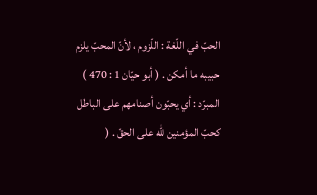الحبّ في اللّغة : اللّزوم ، لأنّ المحبّ يلزم حبيبه ما أمكن . ( أبو حيّان 1 : 470 ) المبرّد : أي يحبّون أصنامهم على الباطل كحبّ المؤمنين للّه على الحقّ . (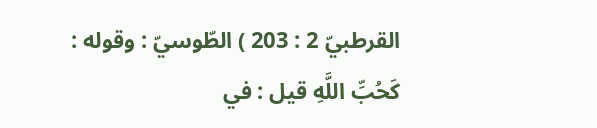القرطبيّ 2 : 203 ) الطّوسيّ : وقوله : كَحُبِّ اللَّهِ قيل : في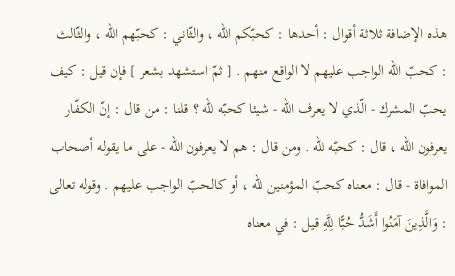هذه الإضافة ثلاثة أقوال : أحدها : كحبّكم اللّه ، والثّاني : كحبّهم اللّه ، والثّالث : كحبّ اللّه الواجب عليهم لا الواقع منهم . [ ثمّ استشهد بشعر ] فإن قيل : كيف يحبّ المشرك - الّذي لا يعرف اللّه - شيئا كحبّه للّه ؟ قلنا : من قال : إنّ الكفّار يعرفون اللّه ، قال : كحبّه للّه . ومن قال : هم لا يعرفون اللّه - على ما يقوله أصحاب الموافاة - قال : معناه كحبّ المؤمنين للّه ، أو كالحبّ الواجب عليهم . وقوله تعالى : وَالَّذِينَ آمَنُوا أَشَدُّ حُبًّا لِلَّهِ قيل : في معناه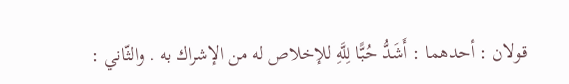قولان : أحدهما : أَشَدُّ حُبًّا لِلَّهِ للإخلاص له من الإشراك به . والثّاني :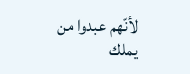لأنّهم عبدوا من يملك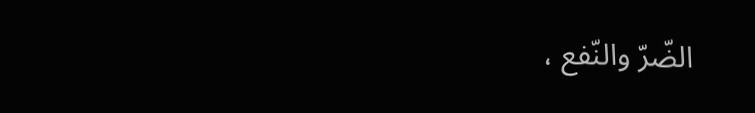الضّرّ والنّفع ،